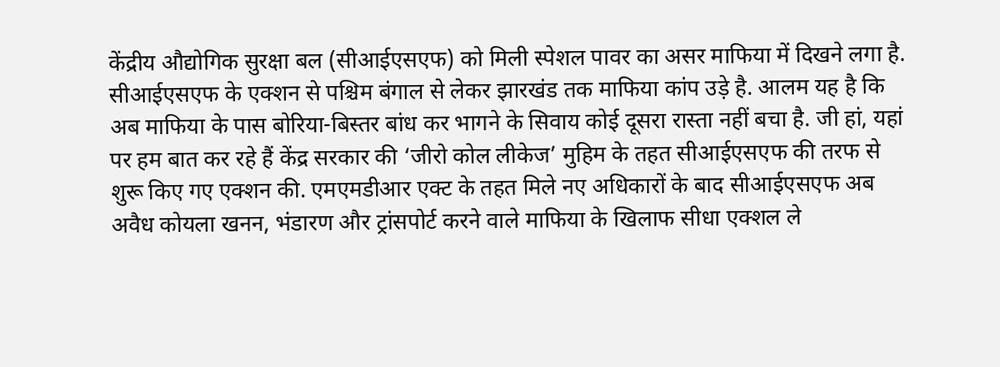केंद्रीय औद्योगिक सुरक्षा बल (सीआईएसएफ) को मिली स्पेशल पावर का असर माफिया में दिखने लगा है. सीआईएसएफ के एक्शन से पश्चिम बंगाल से लेकर झारखंड तक माफिया कांप उड़े है. आलम यह है कि अब माफिया के पास बोरिया-बिस्तर बांध कर भागने के सिवाय कोई दूसरा रास्ता नहीं बचा है. जी हां, यहां पर हम बात कर रहे हैं केंद्र सरकार की ‘जीरो कोल लीकेज’ मुहिम के तहत सीआईएसएफ की तरफ से शुरू किए गए एक्शन की. एमएमडीआर एक्ट के तहत मिले नए अधिकारों के बाद सीआईएसएफ अब अवैध कोयला खनन, भंडारण और ट्रांसपोर्ट करने वाले माफिया के खिलाफ सीधा एक्शल ले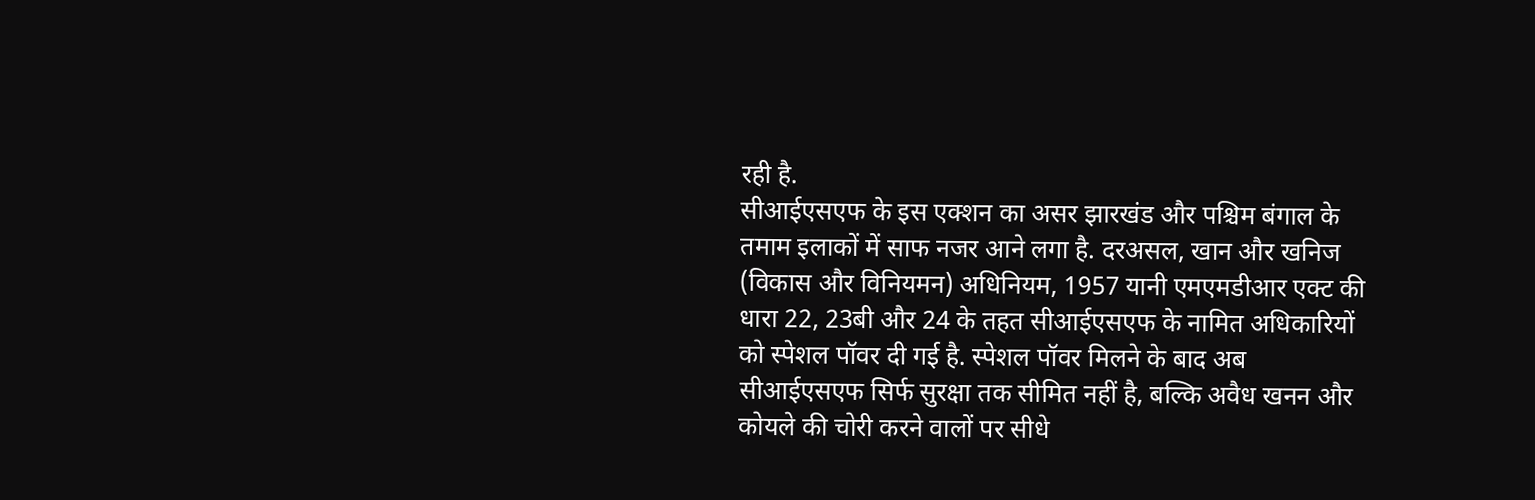रही है.
सीआईएसएफ के इस एक्शन का असर झारखंड और पश्चिम बंगाल के तमाम इलाकों में साफ नजर आने लगा है. दरअसल, खान और खनिज (विकास और विनियमन) अधिनियम, 1957 यानी एमएमडीआर एक्ट की धारा 22, 23बी और 24 के तहत सीआईएसएफ के नामित अधिकारियों को स्पेशल पॉवर दी गई है. स्पेशल पॉवर मिलने के बाद अब सीआईएसएफ सिर्फ सुरक्षा तक सीमित नहीं है, बल्कि अवैध खनन और कोयले की चोरी करने वालों पर सीधे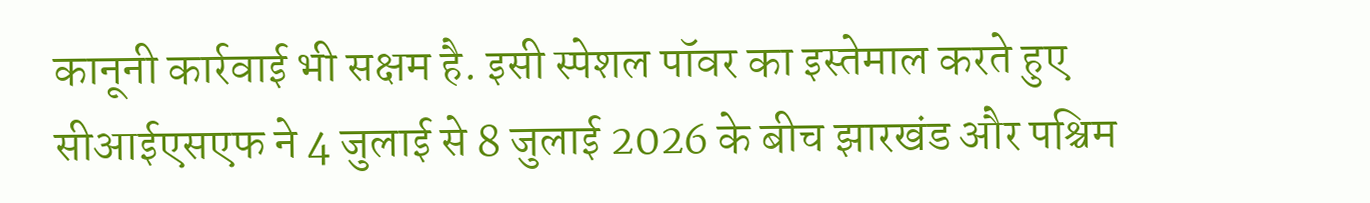कानूनी कार्रवाई भी सक्षम है. इसी स्पेशल पॉवर का इस्तेमाल करते हुए सीआईएसएफ ने 4 जुलाई से 8 जुलाई 2026 के बीच झारखंड और पश्चिम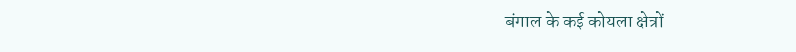बंगाल के कई कोयला क्षेत्रों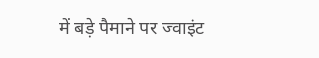में बड़े पैमाने पर ज्वाइंट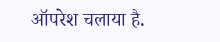ऑपरेश चलाया है.